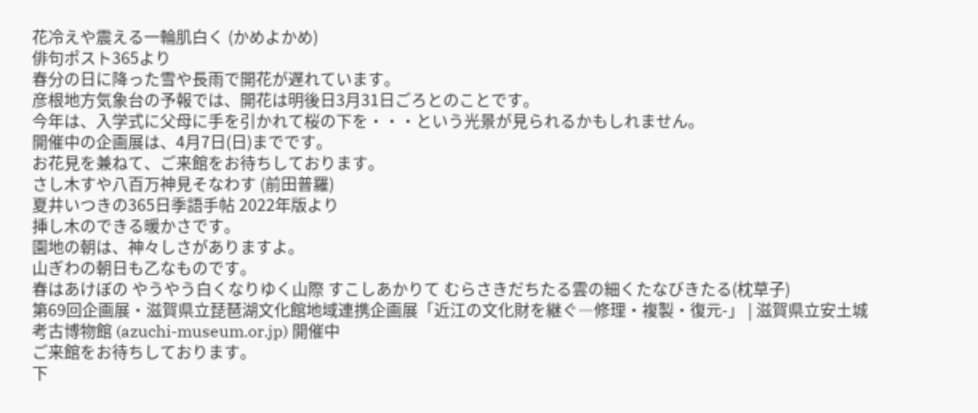花冷えや震える一輪肌白く (かめよかめ)
俳句ポスト365より
春分の日に降った雪や長雨で開花が遅れています。
彦根地方気象台の予報では、開花は明後日3月31日ごろとのことです。
今年は、入学式に父母に手を引かれて桜の下を・・・という光景が見られるかもしれません。
開催中の企画展は、4月7日(日)までです。
お花見を兼ねて、ご来館をお待ちしております。
さし木すや八百万神見そなわす (前田普羅)
夏井いつきの365日季語手帖 2022年版より
挿し木のできる暖かさです。
園地の朝は、神々しさがありますよ。
山ぎわの朝日も乙なものです。
春はあけぼの やうやう白くなりゆく山際 すこしあかりて むらさきだちたる雲の細くたなびきたる(枕草子)
第69回企画展・滋賀県立琵琶湖文化館地域連携企画展「近江の文化財を継ぐ―修理・複製・復元-」 | 滋賀県立安土城考古博物館 (azuchi-museum.or.jp) 開催中
ご来館をお待ちしております。
下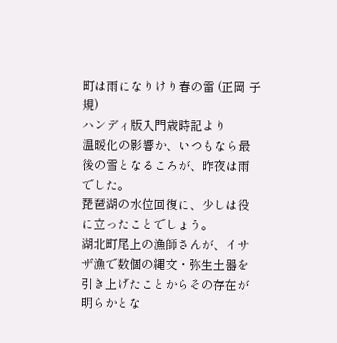町は雨になりけり春の雷 (正岡 子規)
ハンディ版入門歳時記より
温暖化の影響か、いつもなら最後の雪となるころが、昨夜は雨でした。
琵琶湖の水位回復に、少しは役に立ったことでしょう。
湖北町尾上の漁師さんが、イサザ漁で数個の縄文・弥生土器を引き上げたことからその存在が明らかとな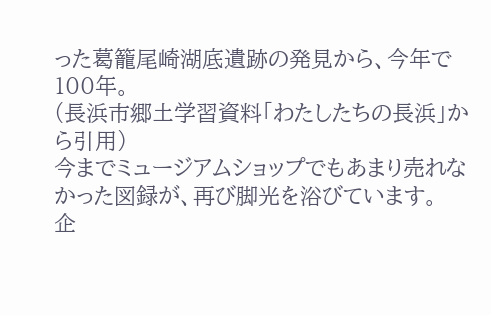った葛籠尾崎湖底遺跡の発見から、今年で100年。
(長浜市郷土学習資料「わたしたちの長浜」から引用)
今までミュージアムショップでもあまり売れなかった図録が、再び脚光を浴びています。
企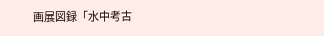画展図録「水中考古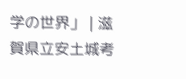学の世界」 | 滋賀県立安土城考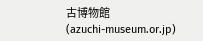古博物館
(azuchi-museum.or.jp)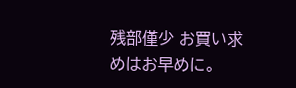残部僅少 お買い求めはお早めに。